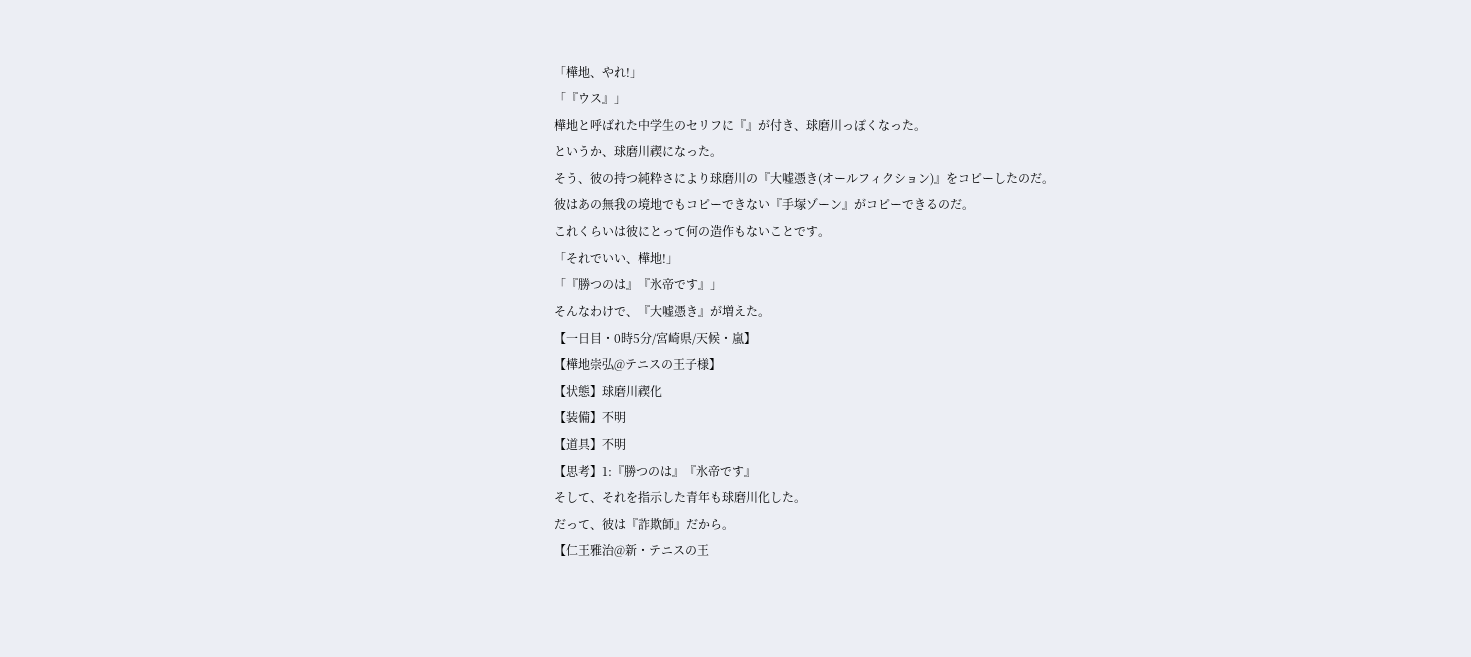「樺地、やれ!」
「『ウス』」
樺地と呼ばれた中学生のセリフに『』が付き、球磨川っぽくなった。
というか、球磨川禊になった。
そう、彼の持つ純粋さにより球磨川の『大嘘憑き(オールフィクション)』をコピーしたのだ。
彼はあの無我の境地でもコピーできない『手塚ゾーン』がコピーできるのだ。
これくらいは彼にとって何の造作もないことです。
「それでいい、樺地!」
「『勝つのは』『氷帝です』」
そんなわけで、『大嘘憑き』が増えた。
【一日目・0時5分/宮崎県/天候・嵐】
【樺地崇弘@テニスの王子様】
【状態】球磨川禊化
【装備】不明
【道具】不明
【思考】1:『勝つのは』『氷帝です』
そして、それを指示した青年も球磨川化した。
だって、彼は『詐欺師』だから。
【仁王雅治@新・テニスの王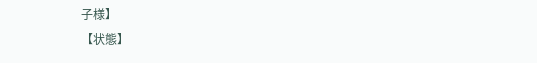子様】
【状態】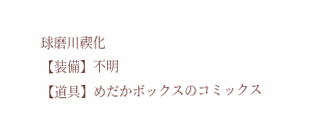球磨川禊化
【装備】不明
【道具】めだかボックスのコミックス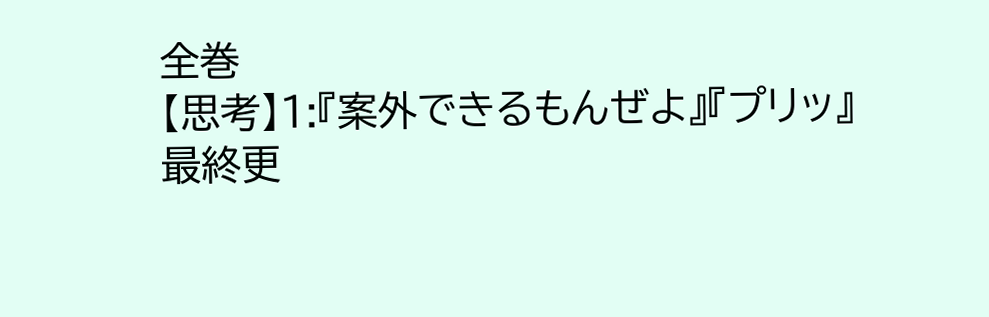全巻
【思考】1:『案外できるもんぜよ』『プリッ』
最終更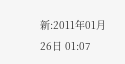新:2011年01月26日 01:07